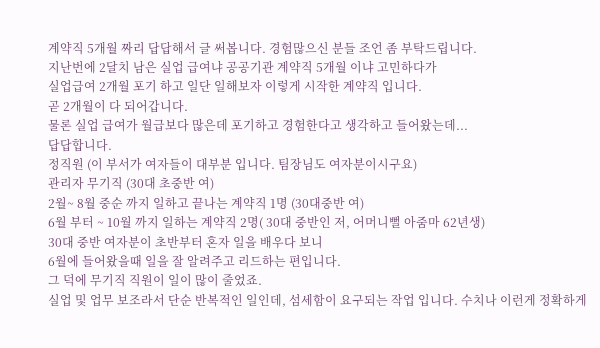계약직 5개월 짜리 답답해서 글 써봅니다. 경험많으신 분들 조언 좀 부탁드립니다.
지난번에 2달치 남은 실업 급여냐 공공기관 계약직 5개월 이냐 고민하다가
실업급여 2개월 포기 하고 일단 일해보자 이렇게 시작한 계약직 입니다.
곧 2개월이 다 되어갑니다.
물론 실업 급여가 월급보다 많은데 포기하고 경험한다고 생각하고 들어왔는데...
답답합니다.
정직원 (이 부서가 여자들이 대부분 입니다. 팀장님도 여자분이시구요)
관리자 무기직 (30대 초중반 여)
2월~ 8월 중순 까지 일하고 끝나는 계약직 1명 (30대중반 여)
6월 부터 ~ 10월 까지 일하는 계약직 2명( 30대 중반인 저, 어머니뻘 아줌마 62년생)
30대 중반 여자분이 초반부터 혼자 일을 배우다 보니
6월에 들어왔을때 일을 잘 알려주고 리드하는 편입니다.
그 덕에 무기직 직원이 일이 많이 줄었죠.
실업 및 업무 보조라서 단순 반복적인 일인데, 섬세함이 요구되는 작업 입니다. 수치나 이런게 정확하게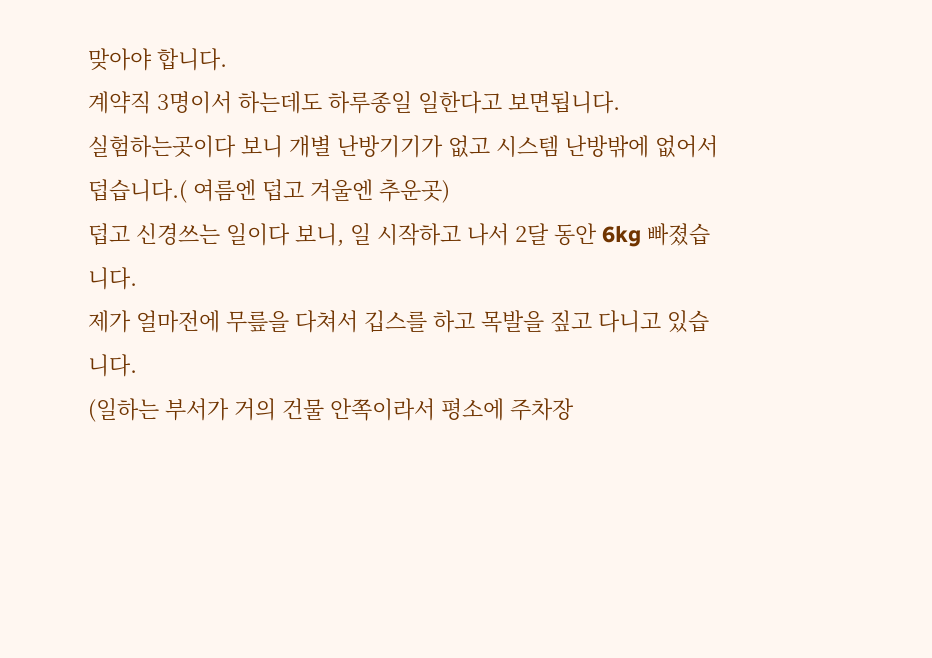맞아야 합니다.
계약직 3명이서 하는데도 하루종일 일한다고 보면됩니다.
실험하는곳이다 보니 개별 난방기기가 없고 시스템 난방밖에 없어서 덥습니다.( 여름엔 덥고 겨울엔 추운곳)
덥고 신경쓰는 일이다 보니, 일 시작하고 나서 2달 동안 6kg 빠졌습니다.
제가 얼마전에 무릎을 다쳐서 깁스를 하고 목발을 짚고 다니고 있습니다.
(일하는 부서가 거의 건물 안쪽이라서 평소에 주차장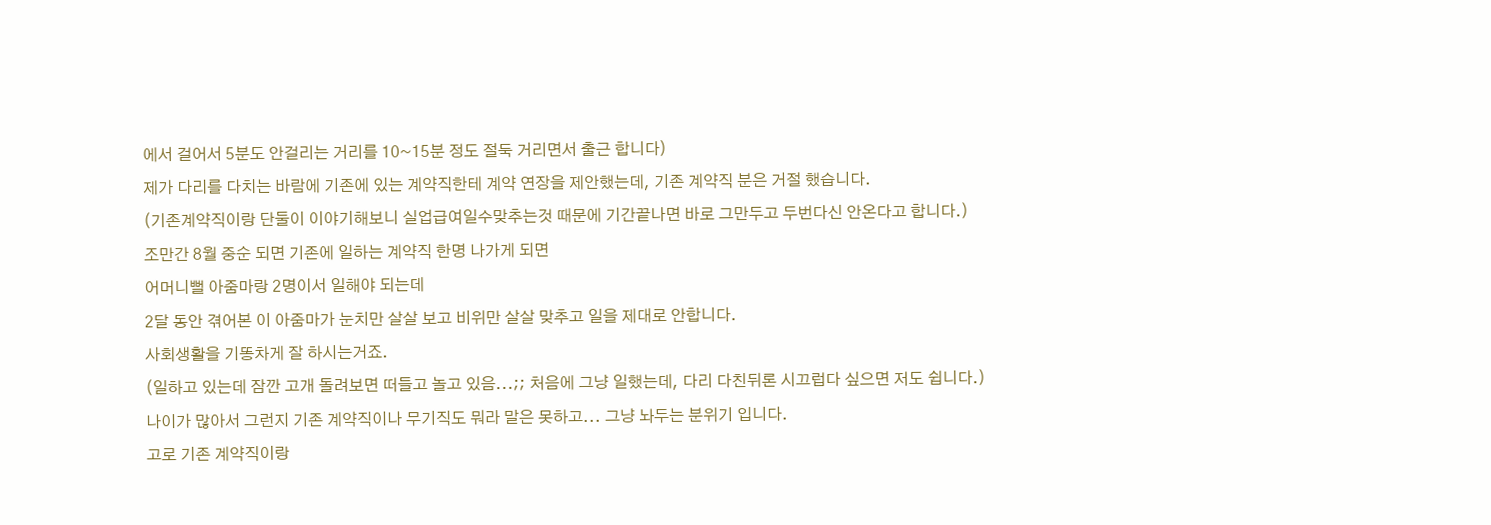에서 걸어서 5분도 안걸리는 거리를 10~15분 정도 절둑 거리면서 출근 합니다)
제가 다리를 다치는 바람에 기존에 있는 계약직한테 계약 연장을 제안했는데, 기존 계약직 분은 거절 했습니다.
(기존계약직이랑 단둘이 이야기해보니 실업급여일수맞추는것 때문에 기간끝나면 바로 그만두고 두번다신 안온다고 합니다.)
조만간 8월 중순 되면 기존에 일하는 계약직 한명 나가게 되면
어머니뻘 아줌마랑 2명이서 일해야 되는데
2달 동안 겪어본 이 아줌마가 눈치만 살살 보고 비위만 살살 맞추고 일을 제대로 안합니다.
사회생활을 기똥차게 잘 하시는거죠.
(일하고 있는데 잠깐 고개 돌려보면 떠들고 놀고 있음...;; 처음에 그냥 일했는데, 다리 다친뒤론 시끄럽다 싶으면 저도 쉽니다.)
나이가 많아서 그런지 기존 계약직이나 무기직도 뭐라 말은 못하고... 그냥 놔두는 분위기 입니다.
고로 기존 계약직이랑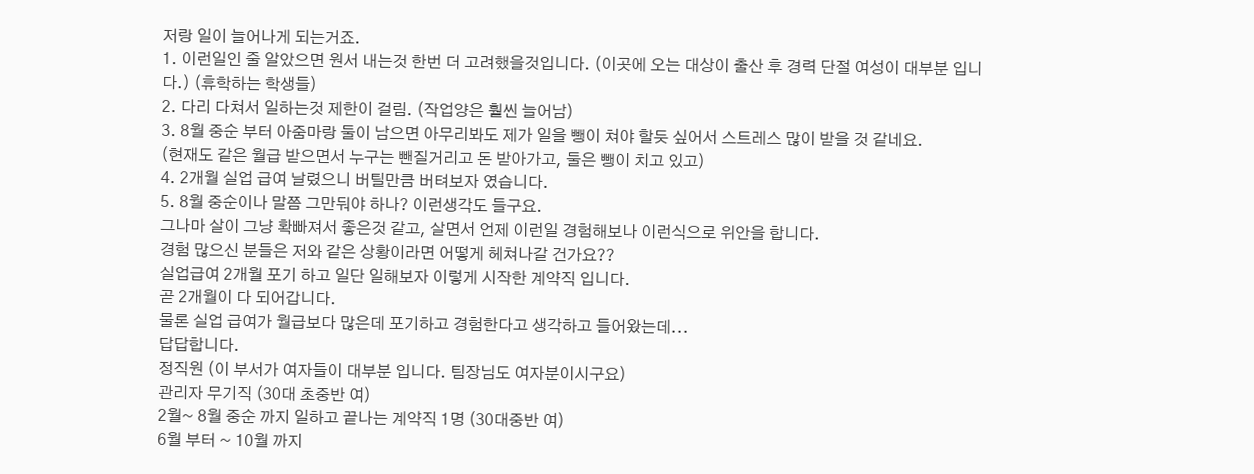저랑 일이 늘어나게 되는거죠.
1. 이런일인 줄 알았으면 원서 내는것 한번 더 고려했을것입니다. (이곳에 오는 대상이 출산 후 경력 단절 여성이 대부분 입니다.) (휴학하는 학생들)
2. 다리 다쳐서 일하는것 제한이 걸림. (작업양은 훨씬 늘어남)
3. 8월 중순 부터 아줌마랑 둘이 남으면 아무리봐도 제가 일을 뺑이 쳐야 할듯 싶어서 스트레스 많이 받을 것 같네요.
(현재도 같은 월급 받으면서 누구는 뺀질거리고 돈 받아가고, 둘은 뺑이 치고 있고)
4. 2개월 실업 급여 날렸으니 버틸만큼 버텨보자 였습니다.
5. 8월 중순이나 말쯤 그만둬야 하나? 이런생각도 들구요.
그나마 살이 그냥 확빠져서 좋은것 같고, 살면서 언제 이런일 경험해보나 이런식으로 위안을 합니다.
경험 많으신 분들은 저와 같은 상황이라면 어떻게 헤쳐나갈 건가요??
실업급여 2개월 포기 하고 일단 일해보자 이렇게 시작한 계약직 입니다.
곧 2개월이 다 되어갑니다.
물론 실업 급여가 월급보다 많은데 포기하고 경험한다고 생각하고 들어왔는데...
답답합니다.
정직원 (이 부서가 여자들이 대부분 입니다. 팀장님도 여자분이시구요)
관리자 무기직 (30대 초중반 여)
2월~ 8월 중순 까지 일하고 끝나는 계약직 1명 (30대중반 여)
6월 부터 ~ 10월 까지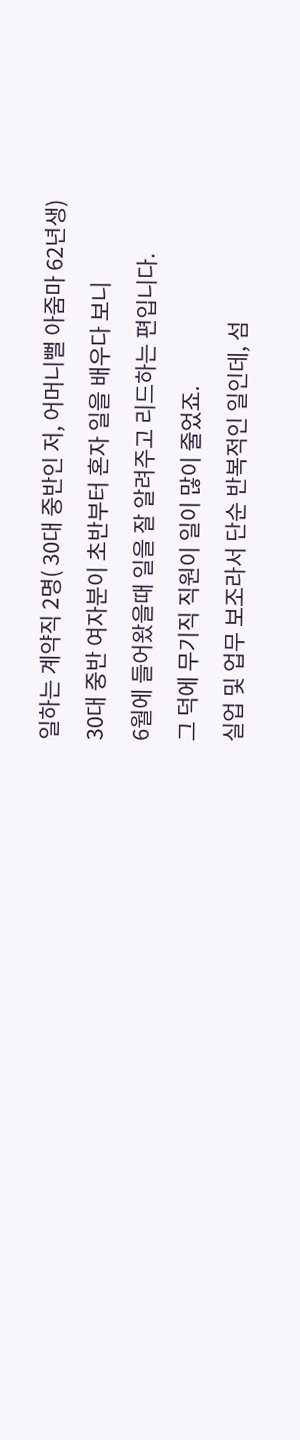일하는 계약직 2명( 30대 중반인 저, 어머니뻘 아줌마 62년생)
30대 중반 여자분이 초반부터 혼자 일을 배우다 보니
6월에 들어왔을때 일을 잘 알려주고 리드하는 편입니다.
그 덕에 무기직 직원이 일이 많이 줄었죠.
실업 및 업무 보조라서 단순 반복적인 일인데, 섬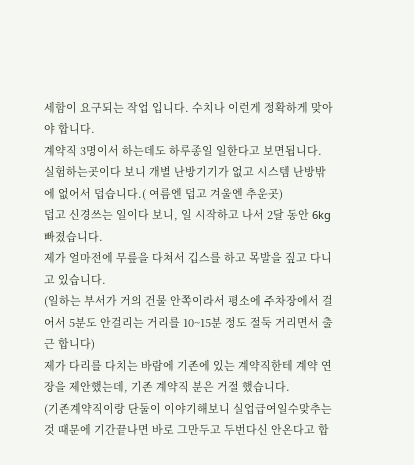세함이 요구되는 작업 입니다. 수치나 이런게 정확하게 맞아야 합니다.
계약직 3명이서 하는데도 하루종일 일한다고 보면됩니다.
실험하는곳이다 보니 개별 난방기기가 없고 시스템 난방밖에 없어서 덥습니다.( 여름엔 덥고 겨울엔 추운곳)
덥고 신경쓰는 일이다 보니, 일 시작하고 나서 2달 동안 6kg 빠졌습니다.
제가 얼마전에 무릎을 다쳐서 깁스를 하고 목발을 짚고 다니고 있습니다.
(일하는 부서가 거의 건물 안쪽이라서 평소에 주차장에서 걸어서 5분도 안걸리는 거리를 10~15분 정도 절둑 거리면서 출근 합니다)
제가 다리를 다치는 바람에 기존에 있는 계약직한테 계약 연장을 제안했는데, 기존 계약직 분은 거절 했습니다.
(기존계약직이랑 단둘이 이야기해보니 실업급여일수맞추는것 때문에 기간끝나면 바로 그만두고 두번다신 안온다고 합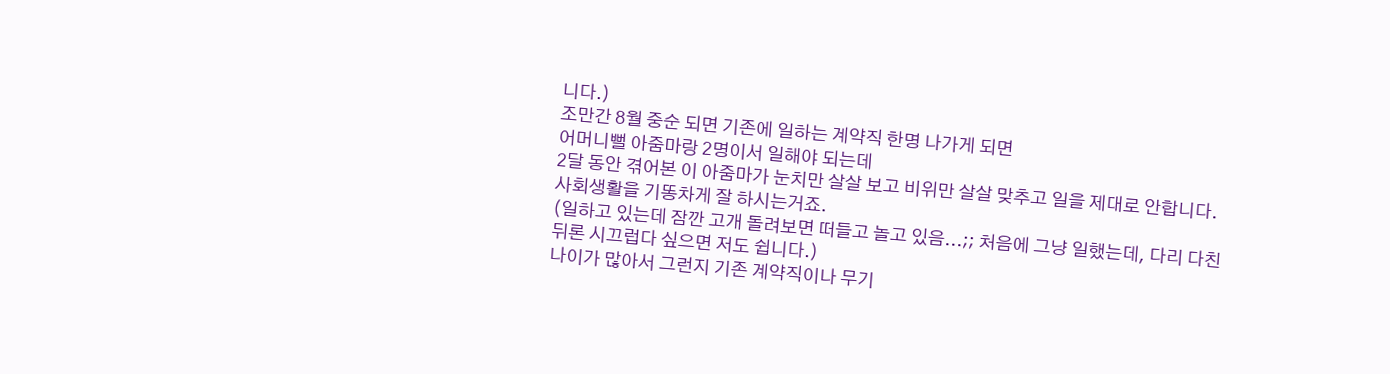니다.)
조만간 8월 중순 되면 기존에 일하는 계약직 한명 나가게 되면
어머니뻘 아줌마랑 2명이서 일해야 되는데
2달 동안 겪어본 이 아줌마가 눈치만 살살 보고 비위만 살살 맞추고 일을 제대로 안합니다.
사회생활을 기똥차게 잘 하시는거죠.
(일하고 있는데 잠깐 고개 돌려보면 떠들고 놀고 있음...;; 처음에 그냥 일했는데, 다리 다친뒤론 시끄럽다 싶으면 저도 쉽니다.)
나이가 많아서 그런지 기존 계약직이나 무기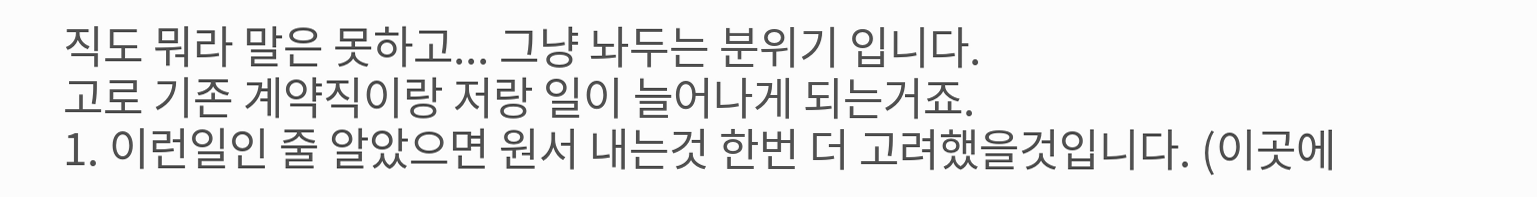직도 뭐라 말은 못하고... 그냥 놔두는 분위기 입니다.
고로 기존 계약직이랑 저랑 일이 늘어나게 되는거죠.
1. 이런일인 줄 알았으면 원서 내는것 한번 더 고려했을것입니다. (이곳에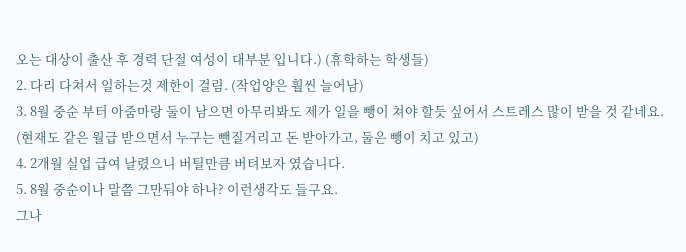오는 대상이 출산 후 경력 단절 여성이 대부분 입니다.) (휴학하는 학생들)
2. 다리 다쳐서 일하는것 제한이 걸림. (작업양은 훨씬 늘어남)
3. 8월 중순 부터 아줌마랑 둘이 남으면 아무리봐도 제가 일을 뺑이 쳐야 할듯 싶어서 스트레스 많이 받을 것 같네요.
(현재도 같은 월급 받으면서 누구는 뺀질거리고 돈 받아가고, 둘은 뺑이 치고 있고)
4. 2개월 실업 급여 날렸으니 버틸만큼 버텨보자 였습니다.
5. 8월 중순이나 말쯤 그만둬야 하나? 이런생각도 들구요.
그나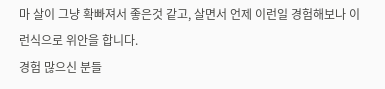마 살이 그냥 확빠져서 좋은것 같고, 살면서 언제 이런일 경험해보나 이런식으로 위안을 합니다.
경험 많으신 분들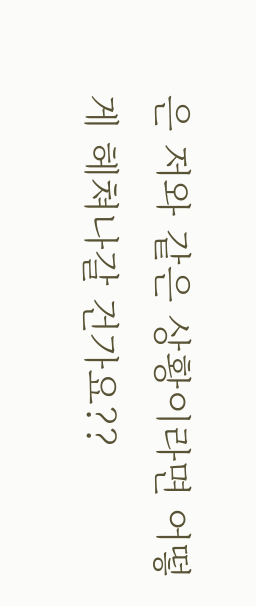은 저와 같은 상황이라면 어떻게 헤쳐나갈 건가요??